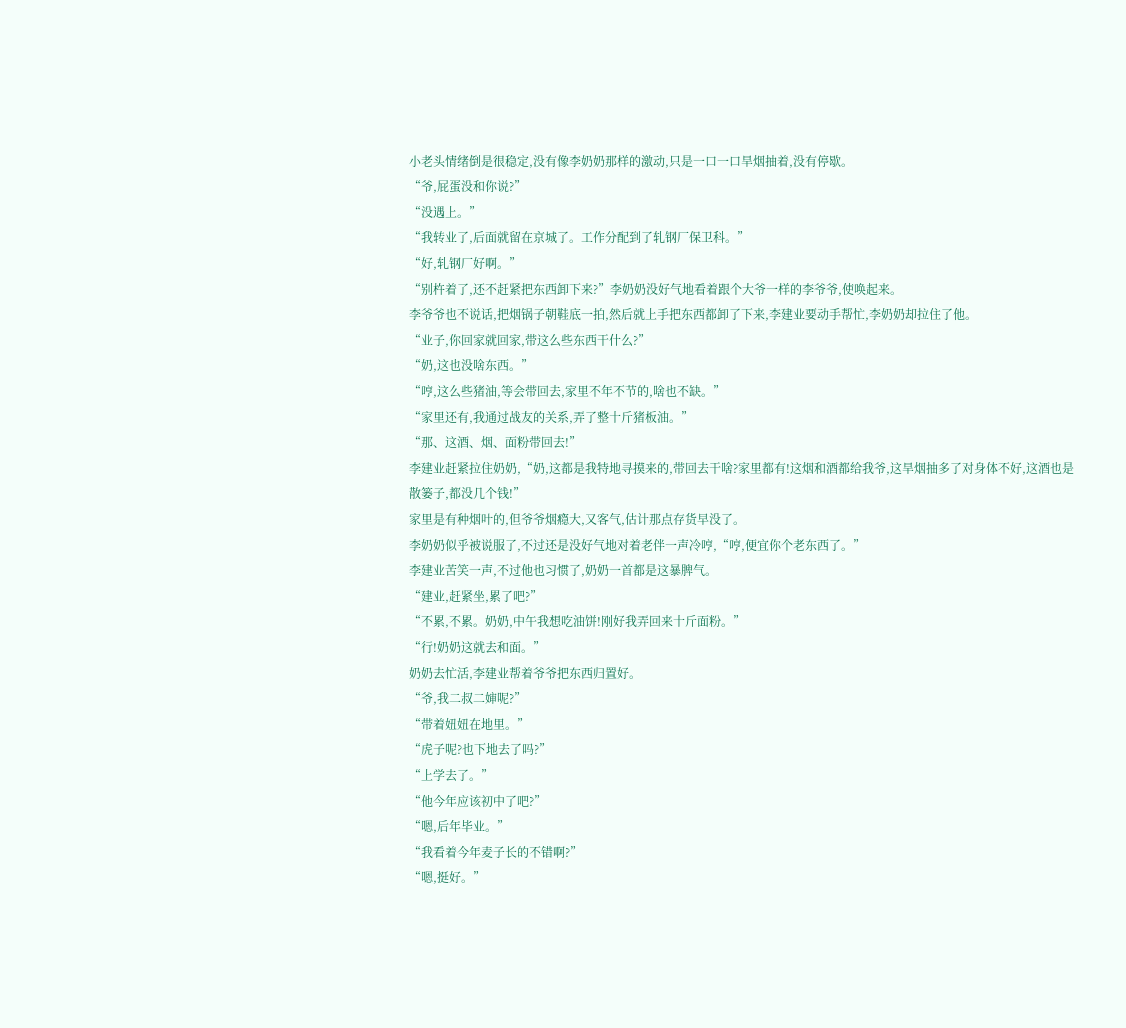小老头情绪倒是很稳定,没有像李奶奶那样的激动,只是一口一口旱烟抽着,没有停歇。
“爷,屁蛋没和你说?”
“没遇上。”
“我转业了,后面就留在京城了。工作分配到了轧钢厂保卫科。”
“好,轧钢厂好啊。”
“别杵着了,还不赶紧把东西卸下来?”李奶奶没好气地看着跟个大爷一样的李爷爷,使唤起来。
李爷爷也不说话,把烟锅子朝鞋底一拍,然后就上手把东西都卸了下来,李建业要动手帮忙,李奶奶却拉住了他。
“业子,你回家就回家,带这么些东西干什么?”
“奶,这也没啥东西。”
“哼,这么些猪油,等会带回去,家里不年不节的,啥也不缺。”
“家里还有,我通过战友的关系,弄了整十斤猪板油。”
“那、这酒、烟、面粉带回去!”
李建业赶紧拉住奶奶,“奶,这都是我特地寻摸来的,带回去干啥?家里都有!这烟和酒都给我爷,这旱烟抽多了对身体不好,这酒也是散篓子,都没几个钱!”
家里是有种烟叶的,但爷爷烟瘾大,又客气,估计那点存货早没了。
李奶奶似乎被说服了,不过还是没好气地对着老伴一声冷哼,“哼,便宜你个老东西了。”
李建业苦笑一声,不过他也习惯了,奶奶一首都是这暴脾气。
“建业,赶紧坐,累了吧?”
“不累,不累。奶奶,中午我想吃油饼!刚好我弄回来十斤面粉。”
“行!奶奶这就去和面。”
奶奶去忙活,李建业帮着爷爷把东西归置好。
“爷,我二叔二婶呢?”
“带着妞妞在地里。”
“虎子呢?也下地去了吗?”
“上学去了。”
“他今年应该初中了吧?”
“嗯,后年毕业。”
“我看着今年麦子长的不错啊?”
“嗯,挺好。”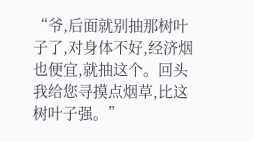“爷,后面就别抽那树叶子了,对身体不好,经济烟也便宜,就抽这个。回头我给您寻摸点烟草,比这树叶子强。”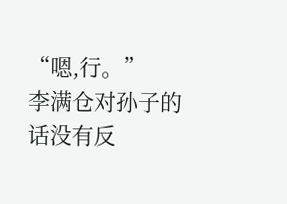“嗯,行。”
李满仓对孙子的话没有反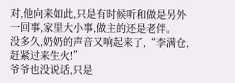对,他向来如此,只是有时候听和做是另外一回事,家里大小事,做主的还是老伴。
没多久,奶奶的声音又响起来了,“李满仓,赶紧过来生火!”
爷爷也没说话,只是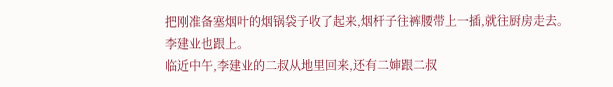把刚准备塞烟叶的烟锅袋子收了起来,烟杆子往裤腰带上一插,就往厨房走去。
李建业也跟上。
临近中午,李建业的二叔从地里回来,还有二婶跟二叔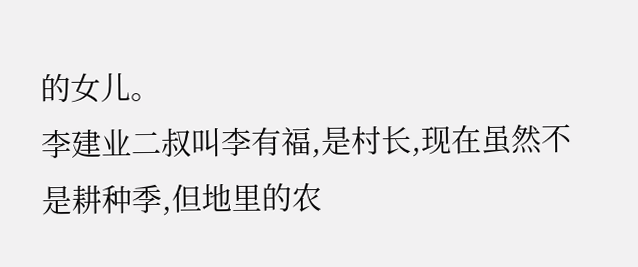的女儿。
李建业二叔叫李有福,是村长,现在虽然不是耕种季,但地里的农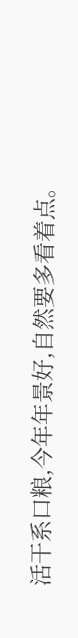活干系口粮,今年年景好,自然要多看着点。